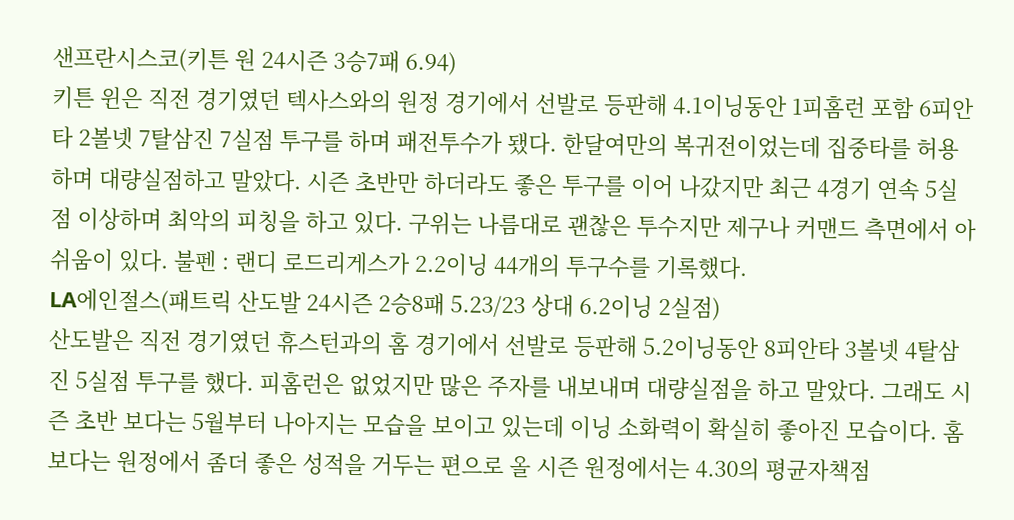샌프란시스코(키튼 원 24시즌 3승7패 6.94)
키튼 윈은 직전 경기였던 텍사스와의 원정 경기에서 선발로 등판해 4.1이닝동안 1피홈런 포함 6피안타 2볼넷 7탈삼진 7실점 투구를 하며 패전투수가 됐다. 한달여만의 복귀전이었는데 집중타를 허용하며 대량실점하고 말았다. 시즌 초반만 하더라도 좋은 투구를 이어 나갔지만 최근 4경기 연속 5실점 이상하며 최악의 피칭을 하고 있다. 구위는 나름대로 괜찮은 투수지만 제구나 커맨드 측면에서 아쉬움이 있다. 불펜 : 랜디 로드리게스가 2.2이닝 44개의 투구수를 기록했다.
LA에인절스(패트릭 산도발 24시즌 2승8패 5.23/23 상대 6.2이닝 2실점)
산도발은 직전 경기였던 휴스턴과의 홈 경기에서 선발로 등판해 5.2이닝동안 8피안타 3볼넷 4탈삼진 5실점 투구를 했다. 피홈런은 없었지만 많은 주자를 내보내며 대량실점을 하고 말았다. 그래도 시즌 초반 보다는 5월부터 나아지는 모습을 보이고 있는데 이닝 소화력이 확실히 좋아진 모습이다. 홈보다는 원정에서 좀더 좋은 성적을 거두는 편으로 올 시즌 원정에서는 4.30의 평균자책점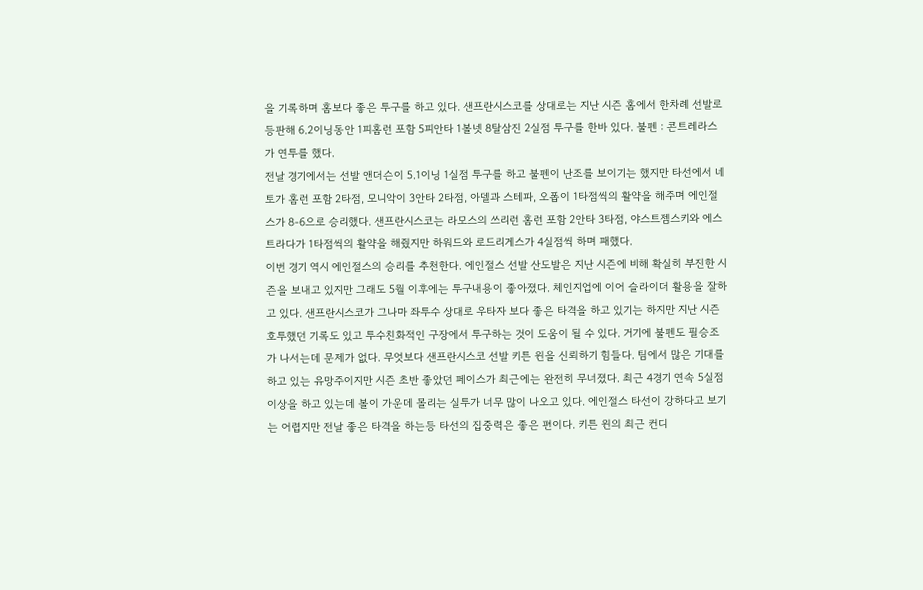을 기록하며 홈보다 좋은 투구를 하고 있다. 샌프란시스코를 상대로는 지난 시즌 홈에서 한차례 선발로 등판해 6.2이닝동안 1피홈런 포함 5피안타 1볼넷 8탈삼진 2실점 투구를 한바 있다. 불펜 : 콘트레라스가 연투를 했다.
전날 경기에서는 선발 앤더슨이 5.1이닝 1실점 투구를 하고 불펜이 난조를 보이기는 했지만 타선에서 네토가 홈런 포함 2타점, 모니악이 3안타 2타점, 아델과 스테파, 오폽이 1타점씩의 활약을 해주며 에인절스가 8-6으로 승리했다. 샌프란시스코는 라모스의 쓰리런 홈런 포함 2안타 3타점, 야스트젬스키와 에스트라다가 1타점씩의 활약을 해줬지만 하워드와 로드리게스가 4실점씩 하며 패했다.
이번 경기 역시 에인절스의 승리를 추천한다. 에인절스 선발 산도발은 지난 시즌에 비해 확실히 부진한 시즌을 보내고 있지만 그래도 5월 이후에는 투구내용이 좋아졌다. 체인지업에 이어 슬라이더 활용을 잘하고 있다. 샌프란시스코가 그나마 좌투수 상대로 우타자 보다 좋은 타격을 하고 있기는 하지만 지난 시즌 호투했던 기록도 있고 투수친화적인 구장에서 투구하는 것이 도움이 될 수 있다. 거기에 불펜도 필승조가 나서는데 문제가 없다. 무엇보다 샌프란시스코 선발 키튼 윈을 신뢰하기 힘들다. 팀에서 많은 기대를 하고 있는 유망주이지만 시즌 초반 좋았던 페이스가 최근에는 완전히 무너졌다. 최근 4경기 연속 5실점 이상을 하고 있는데 볼이 가운데 몰리는 실투가 너무 많이 나오고 있다. 에인절스 타선이 강하다고 보기는 어렵지만 전날 좋은 타격을 하는등 타선의 집중력은 좋은 편이다. 키튼 윈의 최근 컨디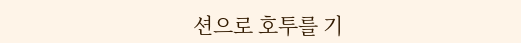션으로 호투를 기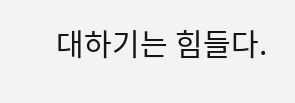대하기는 힘들다.